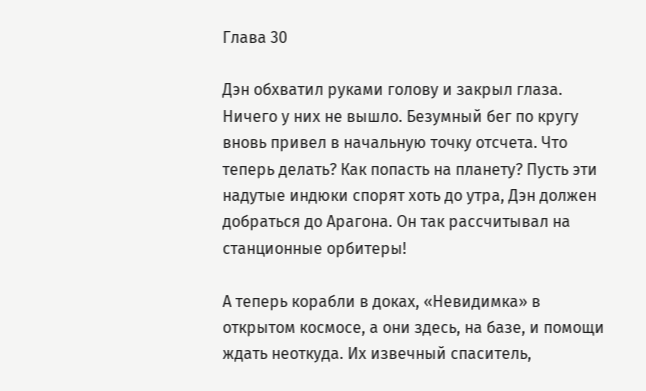Глава 30

Дэн обхватил руками голову и закрыл глаза. Ничего у них не вышло. Безумный бег по кругу вновь привел в начальную точку отсчета. Что теперь делать? Как попасть на планету? Пусть эти надутые индюки спорят хоть до утра, Дэн должен добраться до Арагона. Он так рассчитывал на станционные орбитеры!

А теперь корабли в доках, «Невидимка» в открытом космосе, а они здесь, на базе, и помощи ждать неоткуда. Их извечный спаситель,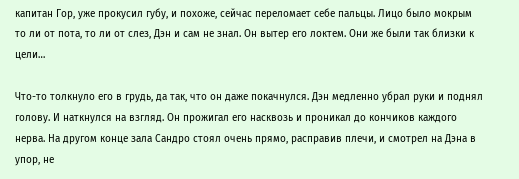капитан Гор, уже прокусил губу, и похоже, сейчас переломает себе пальцы. Лицо было мокрым то ли от пота, то ли от слез, Дэн и сам не знал. Он вытер его локтем. Они же были так близки к цели…

Что-то толкнуло его в грудь, да так, что он даже покачнулся. Дэн медленно убрал руки и поднял голову. И наткнулся на взгляд. Он прожигал его насквозь и проникал до кончиков каждого нерва. На другом конце зала Сандро стоял очень прямо, расправив плечи, и смотрел на Дэна в упор, не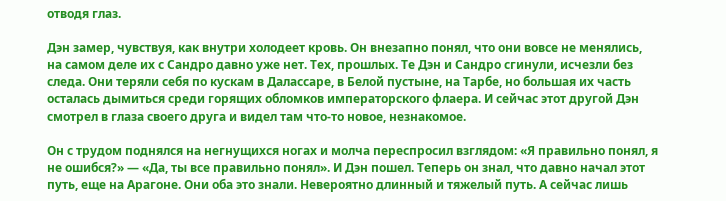отводя глаз.

Дэн замер, чувствуя, как внутри холодеет кровь. Он внезапно понял, что они вовсе не менялись, на самом деле их с Сандро давно уже нет. Тех, прошлых. Те Дэн и Сандро сгинули, исчезли без следа. Они теряли себя по кускам в Далассаре, в Белой пустыне, на Тарбе, но большая их часть осталась дымиться среди горящих обломков императорского флаера. И сейчас этот другой Дэн смотрел в глаза своего друга и видел там что-то новое, незнакомое.

Он с трудом поднялся на негнущихся ногах и молча переспросил взглядом: «Я правильно понял, я не ошибся?» — «Да, ты все правильно понял». И Дэн пошел. Теперь он знал, что давно начал этот путь, еще на Арагоне. Они оба это знали. Невероятно длинный и тяжелый путь. А сейчас лишь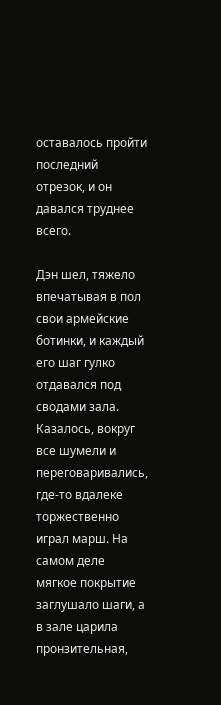оставалось пройти последний отрезок, и он давался труднее всего.

Дэн шел, тяжело впечатывая в пол свои армейские ботинки, и каждый его шаг гулко отдавался под сводами зала. Казалось, вокруг все шумели и переговаривались, где-то вдалеке торжественно играл марш. На самом деле мягкое покрытие заглушало шаги, а в зале царила пронзительная,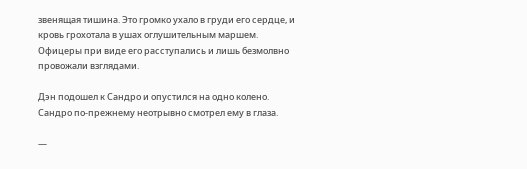звенящая тишина. Это громко ухало в груди его сердце, и кровь грохотала в ушах оглушительным маршем. Офицеры при виде его расступались и лишь безмолвно провожали взглядами.

Дэн подошел к Сандро и опустился на одно колено. Сандро по-прежнему неотрывно смотрел ему в глаза.

—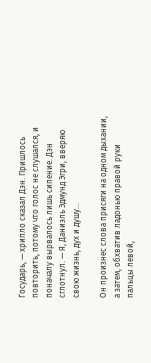Государь, — хрипло сказал Дэн. Пришлось повторить, потому что голос не слушался, и поначалу вырвалось лишь сипение. Дэн сглотнул. — Я, Даниэль Эдмунд Эгри, вверяю свою жизнь, дух и душу…

Он произнес слова присяги на одном дыхании, а затем, обхватив ладонью правой руки пальцы левой,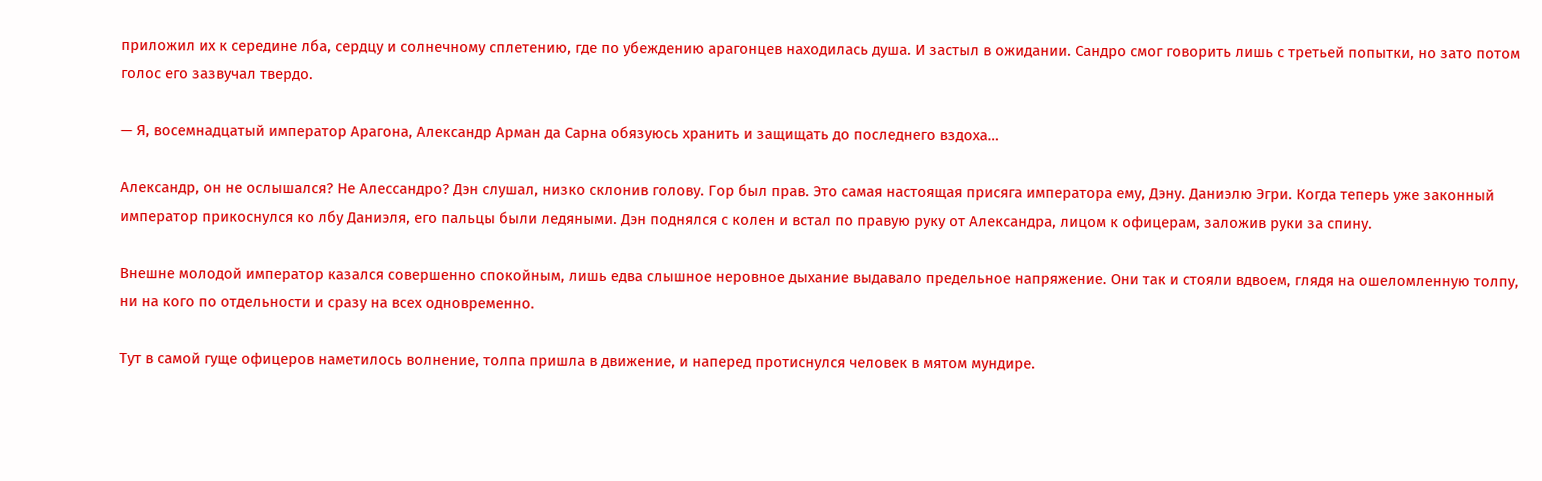приложил их к середине лба, сердцу и солнечному сплетению, где по убеждению арагонцев находилась душа. И застыл в ожидании. Сандро смог говорить лишь с третьей попытки, но зато потом голос его зазвучал твердо.

— Я, восемнадцатый император Арагона, Александр Арман да Сарна обязуюсь хранить и защищать до последнего вздоха…

Александр, он не ослышался? Не Алессандро? Дэн слушал, низко склонив голову. Гор был прав. Это самая настоящая присяга императора ему, Дэну. Даниэлю Эгри. Когда теперь уже законный император прикоснулся ко лбу Даниэля, его пальцы были ледяными. Дэн поднялся с колен и встал по правую руку от Александра, лицом к офицерам, заложив руки за спину.

Внешне молодой император казался совершенно спокойным, лишь едва слышное неровное дыхание выдавало предельное напряжение. Они так и стояли вдвоем, глядя на ошеломленную толпу, ни на кого по отдельности и сразу на всех одновременно.

Тут в самой гуще офицеров наметилось волнение, толпа пришла в движение, и наперед протиснулся человек в мятом мундире.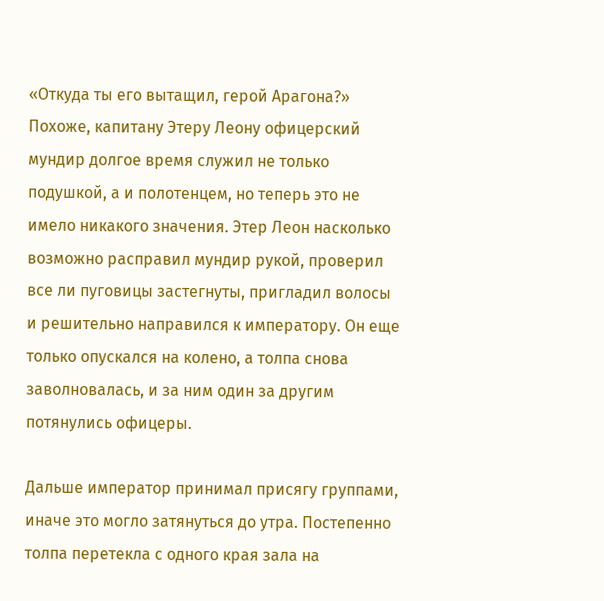«Откуда ты его вытащил, герой Арагона?» Похоже, капитану Этеру Леону офицерский мундир долгое время служил не только подушкой, а и полотенцем, но теперь это не имело никакого значения. Этер Леон насколько возможно расправил мундир рукой, проверил все ли пуговицы застегнуты, пригладил волосы и решительно направился к императору. Он еще только опускался на колено, а толпа снова заволновалась, и за ним один за другим потянулись офицеры.

Дальше император принимал присягу группами, иначе это могло затянуться до утра. Постепенно толпа перетекла с одного края зала на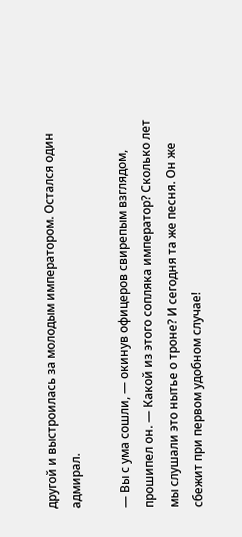другой и выстроилась за молодым императором. Остался один адмирал.

— Вы с ума сошли, — окинув офицеров свирепым взглядом, прошипел он. — Какой из этого сопляка император? Сколько лет мы слушали это нытье о троне? И сегодня та же песня. Он же сбежит при первом удобном случае!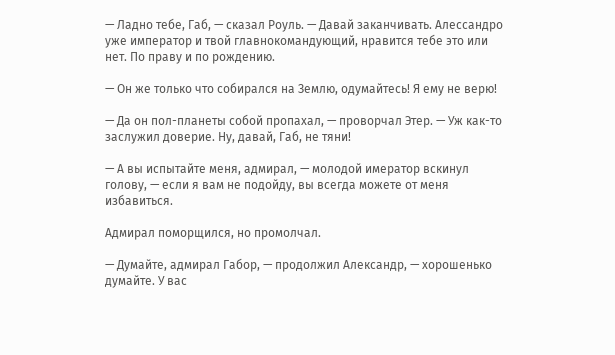— Ладно тебе, Габ, — сказал Роуль. — Давай заканчивать. Алессандро уже император и твой главнокомандующий, нравится тебе это или нет. По праву и по рождению.

— Он же только что собирался на Землю, одумайтесь! Я ему не верю!

— Да он пол-планеты собой пропахал, — проворчал Этер. — Уж как-то заслужил доверие. Ну, давай, Габ, не тяни!

— А вы испытайте меня, адмирал, — молодой имератор вскинул голову, — если я вам не подойду, вы всегда можете от меня избавиться.

Адмирал поморщился, но промолчал.

— Думайте, адмирал Габор, — продолжил Александр, — хорошенько думайте. У вас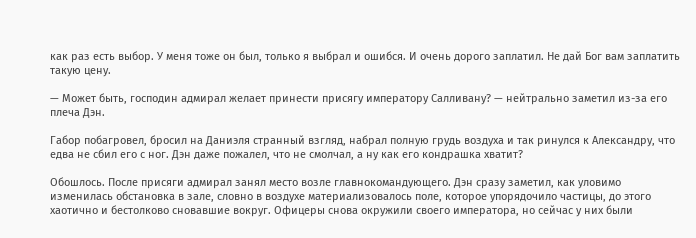как раз есть выбор. У меня тоже он был, только я выбрал и ошибся. И очень дорого заплатил. Не дай Бог вам заплатить такую цену.

— Может быть, господин адмирал желает принести присягу императору Салливану? — нейтрально заметил из-за его плеча Дэн.

Габор побагровел, бросил на Даниэля странный взгляд, набрал полную грудь воздуха и так ринулся к Александру, что едва не сбил его с ног. Дэн даже пожалел, что не смолчал, а ну как его кондрашка хватит?

Обошлось. После присяги адмирал занял место возле главнокомандующего. Дэн сразу заметил, как уловимо изменилась обстановка в зале, словно в воздухе материализовалось поле, которое упорядочило частицы, до этого хаотично и бестолково сновавшие вокруг. Офицеры снова окружили своего императора, но сейчас у них были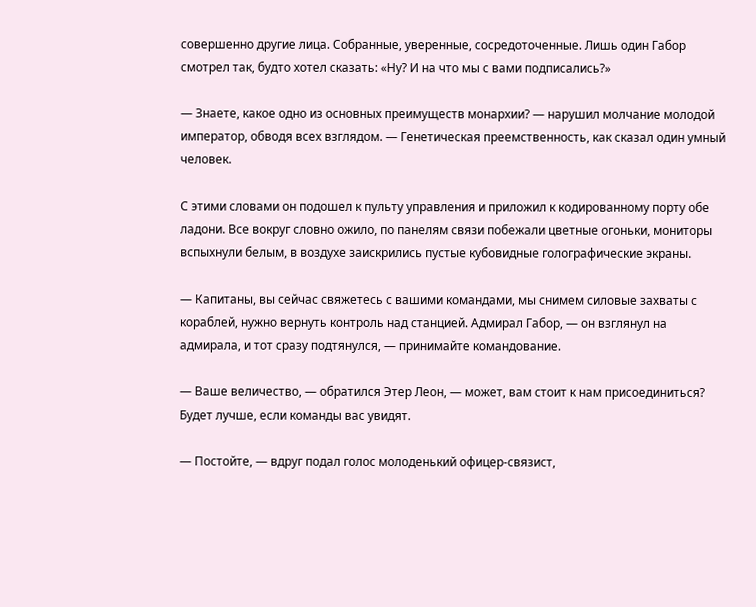совершенно другие лица. Собранные, уверенные, сосредоточенные. Лишь один Габор смотрел так, будто хотел сказать: «Ну? И на что мы с вами подписались?»

— Знаете, какое одно из основных преимуществ монархии? — нарушил молчание молодой император, обводя всех взглядом. — Генетическая преемственность, как сказал один умный человек.

С этими словами он подошел к пульту управления и приложил к кодированному порту обе ладони. Все вокруг словно ожило, по панелям связи побежали цветные огоньки, мониторы вспыхнули белым, в воздухе заискрились пустые кубовидные голографические экраны.

— Капитаны, вы сейчас свяжетесь с вашими командами, мы снимем силовые захваты с кораблей, нужно вернуть контроль над станцией. Адмирал Габор, — он взглянул на адмирала, и тот сразу подтянулся, — принимайте командование.

— Ваше величество, — обратился Этер Леон, — может, вам стоит к нам присоединиться? Будет лучше, если команды вас увидят.

— Постойте, — вдруг подал голос молоденький офицер-связист,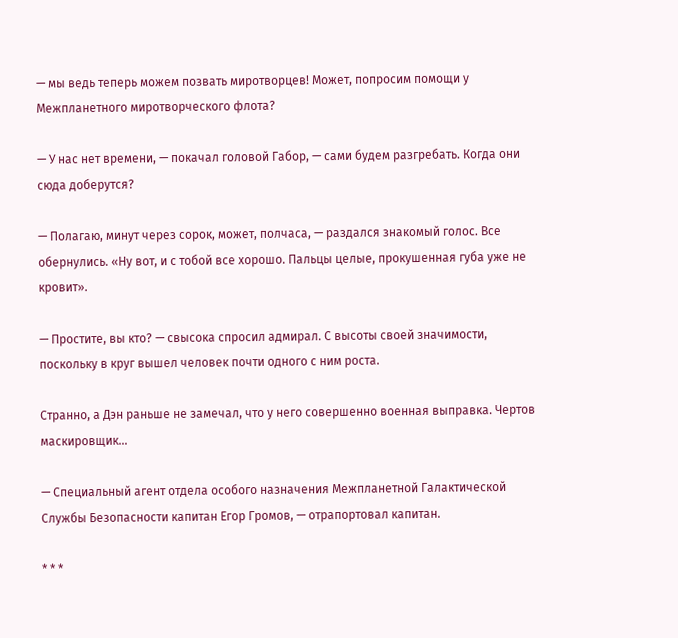— мы ведь теперь можем позвать миротворцев! Может, попросим помощи у Межпланетного миротворческого флота?

— У нас нет времени, — покачал головой Габор, — сами будем разгребать. Когда они сюда доберутся?

— Полагаю, минут через сорок, может, полчаса, — раздался знакомый голос. Все обернулись. «Ну вот, и с тобой все хорошо. Пальцы целые, прокушенная губа уже не кровит».

— Простите, вы кто? — свысока спросил адмирал. С высоты своей значимости, поскольку в круг вышел человек почти одного с ним роста.

Странно, а Дэн раньше не замечал, что у него совершенно военная выправка. Чертов маскировщик…

— Специальный агент отдела особого назначения Межпланетной Галактической Службы Безопасности капитан Егор Громов, — отрапортовал капитан.

* * *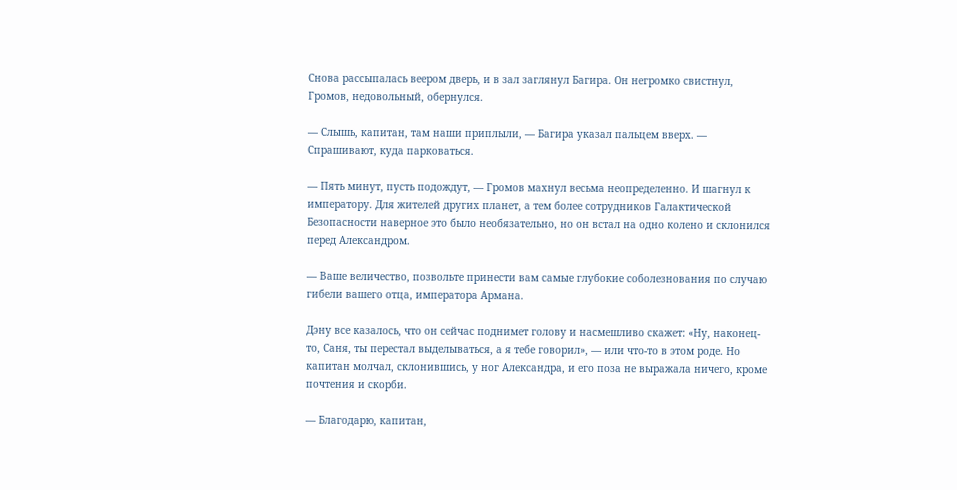Снова рассыпалась веером дверь, и в зал заглянул Багира. Он негромко свистнул, Громов, недовольный, обернулся.

— Слышь, капитан, там наши приплыли, — Багира указал пальцем вверх. — Спрашивают, куда парковаться.

— Пять минут, пусть подождут, — Громов махнул весьма неопределенно. И шагнул к императору. Для жителей других планет, а тем более сотрудников Галактической Безопасности наверное это было необязательно, но он встал на одно колено и склонился перед Александром.

— Ваше величество, позвольте принести вам самые глубокие соболезнования по случаю гибели вашего отца, императора Армана.

Дэну все казалось, что он сейчас поднимет голову и насмешливо скажет: «Ну, наконец-то, Саня, ты перестал выделываться, а я тебе говорил», — или что-то в этом роде. Но капитан молчал, склонившись, у ног Александра, и его поза не выражала ничего, кроме почтения и скорби.

— Благодарю, капитан,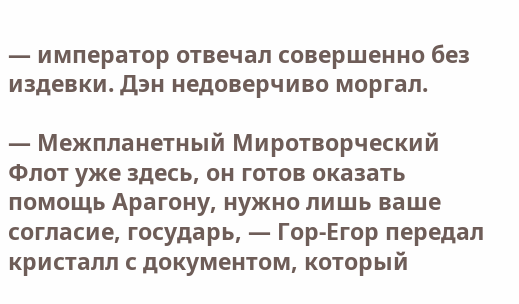— император отвечал совершенно без издевки. Дэн недоверчиво моргал.

— Межпланетный Миротворческий Флот уже здесь, он готов оказать помощь Арагону, нужно лишь ваше согласие, государь, — Гор-Егор передал кристалл с документом, который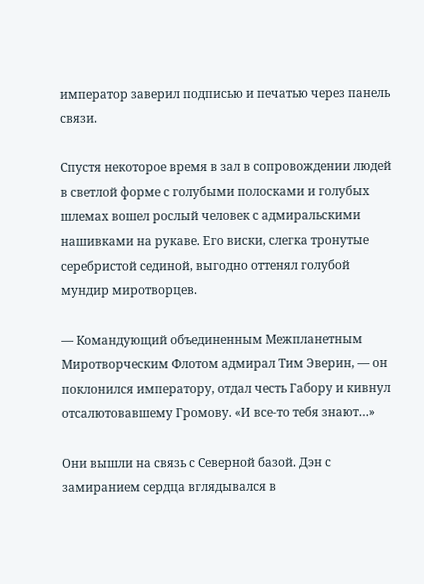император заверил подписью и печатью через панель связи.

Спустя некоторое время в зал в сопровождении людей в светлой форме с голубыми полосками и голубых шлемах вошел рослый человек с адмиральскими нашивками на рукаве. Его виски, слегка тронутые серебристой сединой, выгодно оттенял голубой мундир миротворцев.

— Командующий объединенным Межпланетным Миротворческим Флотом адмирал Тим Эверин, — он поклонился императору, отдал честь Габору и кивнул отсалютовавшему Громову. «И все-то тебя знают…»

Они вышли на связь с Северной базой. Дэн с замиранием сердца вглядывался в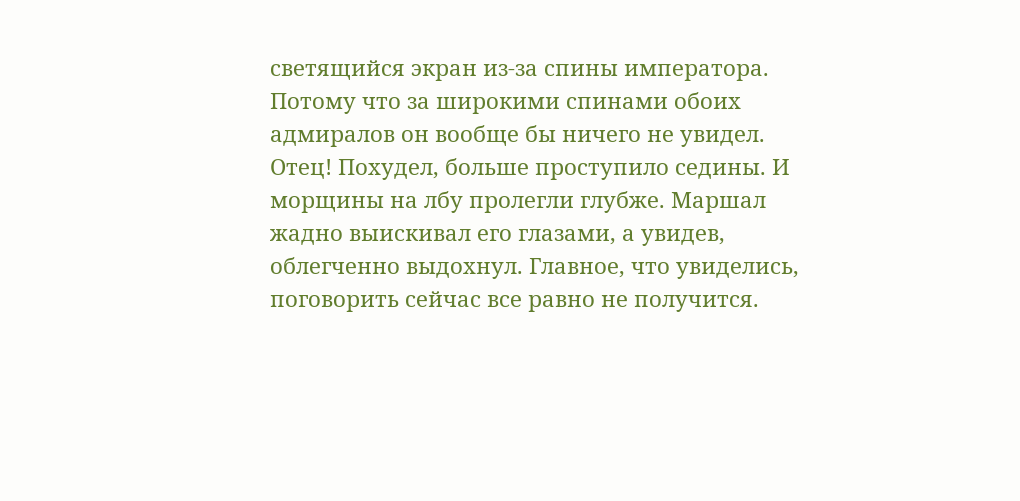светящийся экран из-за спины императора. Потому что за широкими спинами обоих адмиралов он вообще бы ничего не увидел. Отец! Похудел, больше проступило седины. И морщины на лбу пролегли глубже. Маршал жадно выискивал его глазами, а увидев, облегченно выдохнул. Главное, что увиделись, поговорить сейчас все равно не получится.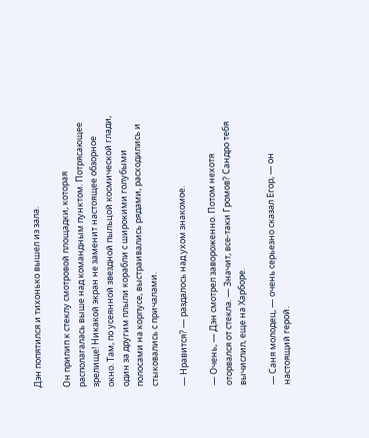Дэн попятился и тихонько вышел из зала.

Он прилип к стеклу смотровой площадки, которая располагалась выше над командным пунктом. Потрясающее зрелище! Никакой экран не заменит настоящее обзорное окно. Там, по усеянной звездной пыльцой космической глади, один за другим плыли корабли с широкими голубыми полосами на корпусе, выстраивались рядами, расходились и стыковались с причалами.

— Нравится? — раздалось над ухом знакомое.

— Очень, — Дэн смотрел завороженно. Потом нехотя оторвался от стекла. — Значит, все-таки Громов? Сандро тебя вычислил, еще на Харборе.

— Саня молодец, — очень серьезно сказал Егор, — он настоящий герой.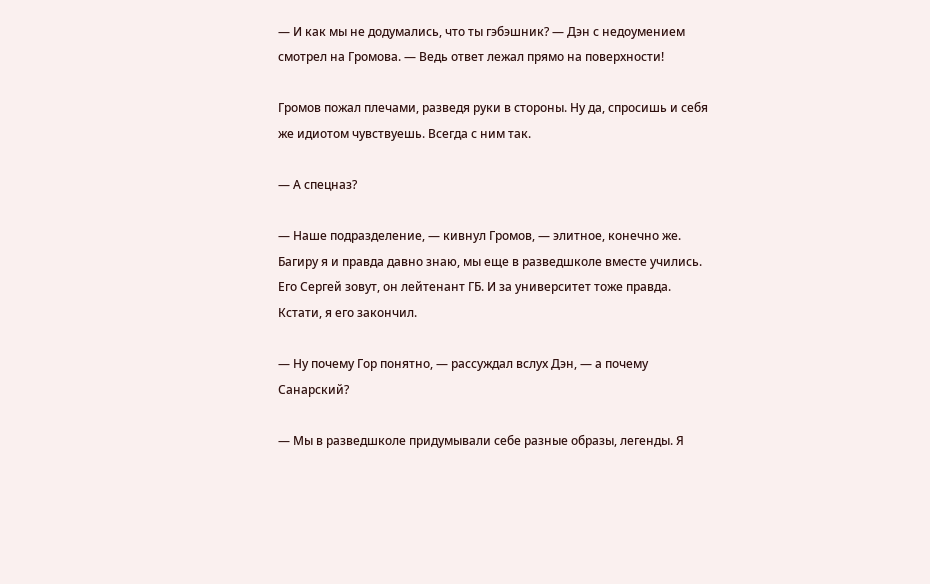— И как мы не додумались, что ты гэбэшник? — Дэн с недоумением смотрел на Громова. — Ведь ответ лежал прямо на поверхности!

Громов пожал плечами, разведя руки в стороны. Ну да, спросишь и себя же идиотом чувствуешь. Всегда с ним так.

— А спецназ?

— Наше подразделение, — кивнул Громов, — элитное, конечно же. Багиру я и правда давно знаю, мы еще в разведшколе вместе учились. Его Сергей зовут, он лейтенант ГБ. И за университет тоже правда. Кстати, я его закончил.

— Ну почему Гор понятно, — рассуждал вслух Дэн, — а почему Санарский?

— Мы в разведшколе придумывали себе разные образы, легенды. Я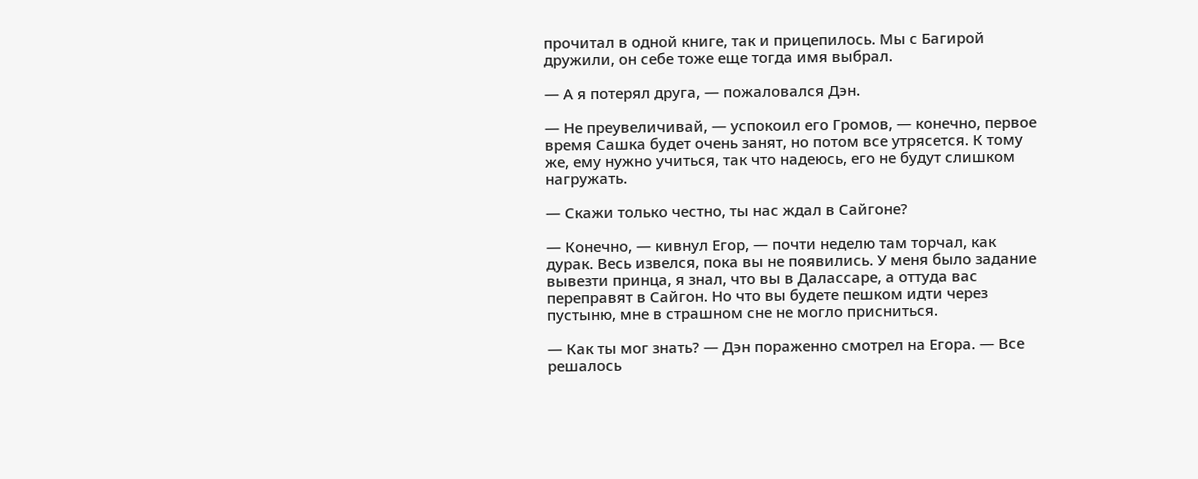прочитал в одной книге, так и прицепилось. Мы с Багирой дружили, он себе тоже еще тогда имя выбрал.

— А я потерял друга, — пожаловался Дэн.

— Не преувеличивай, — успокоил его Громов, — конечно, первое время Сашка будет очень занят, но потом все утрясется. К тому же, ему нужно учиться, так что надеюсь, его не будут слишком нагружать.

— Скажи только честно, ты нас ждал в Сайгоне?

— Конечно, — кивнул Егор, — почти неделю там торчал, как дурак. Весь извелся, пока вы не появились. У меня было задание вывезти принца, я знал, что вы в Далассаре, а оттуда вас переправят в Сайгон. Но что вы будете пешком идти через пустыню, мне в страшном сне не могло присниться.

— Как ты мог знать? — Дэн пораженно смотрел на Егора. — Все решалось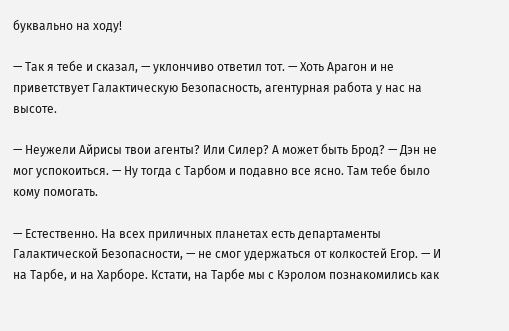буквально на ходу!

— Так я тебе и сказал, — уклончиво ответил тот. — Хоть Арагон и не приветствует Галактическую Безопасность, агентурная работа у нас на высоте.

— Неужели Айрисы твои агенты? Или Силер? А может быть Брод? — Дэн не мог успокоиться. — Ну тогда с Тарбом и подавно все ясно. Там тебе было кому помогать.

— Естественно. На всех приличных планетах есть департаменты Галактической Безопасности, — не смог удержаться от колкостей Егор. — И на Тарбе, и на Харборе. Кстати, на Тарбе мы с Кэролом познакомились как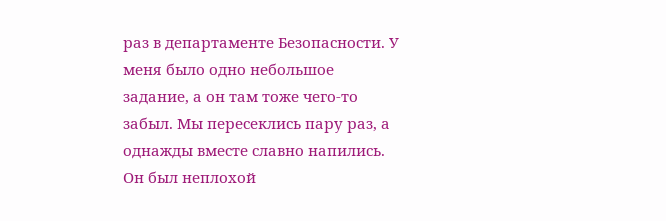раз в департаменте Безопасности. У меня было одно небольшое задание, а он там тоже чего-то забыл. Мы пересеклись пару раз, а однажды вместе славно напились. Он был неплохой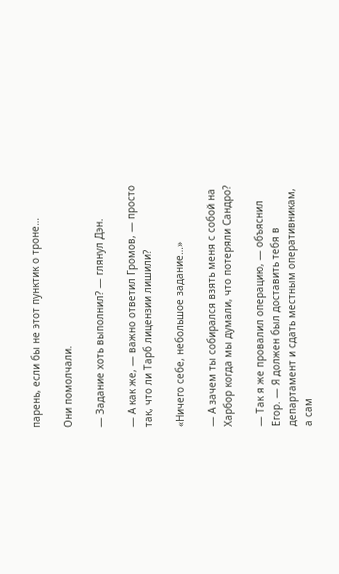парень, если бы не этот пунктик о троне…

Они помолчали.

— Задание хоть выполнил? — глянул Дэн.

— А как же, — важно ответил Громов, — просто так, что ли Тарб лицензии лишили?

«Ничего себе, небольшое задание…»

— А зачем ты собирался взять меня с собой на Харбор когда мы думали, что потеряли Сандро?

— Так я же провалил операцию, — объяснил Егор. — Я должен был доставить тебя в департамент и сдать местным оперативникам, а сам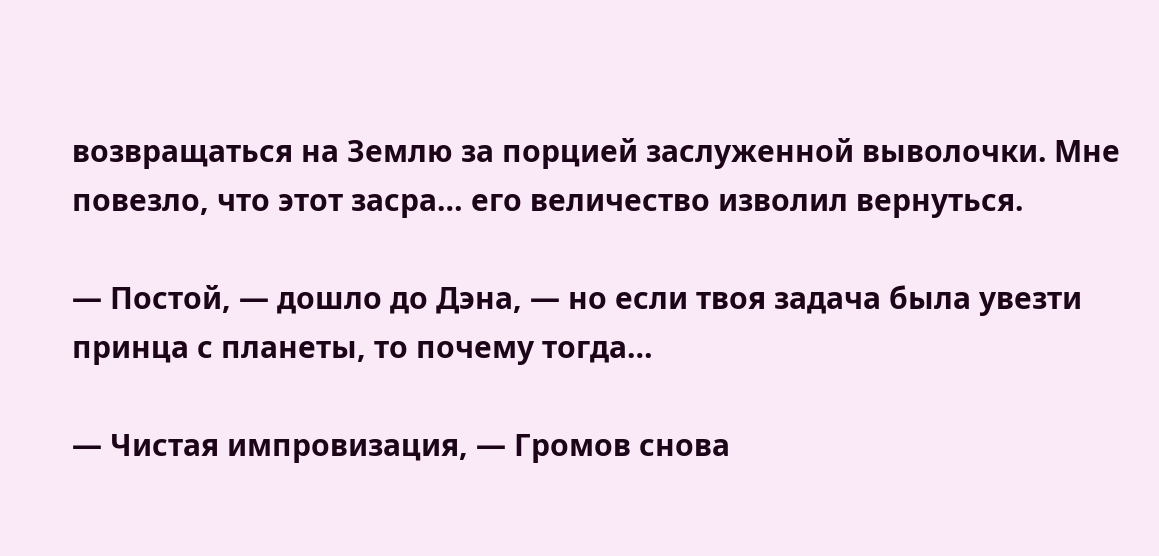возвращаться на Землю за порцией заслуженной выволочки. Мне повезло, что этот засра… его величество изволил вернуться.

— Постой, — дошло до Дэна, — но если твоя задача была увезти принца с планеты, то почему тогда…

— Чистая импровизация, — Громов снова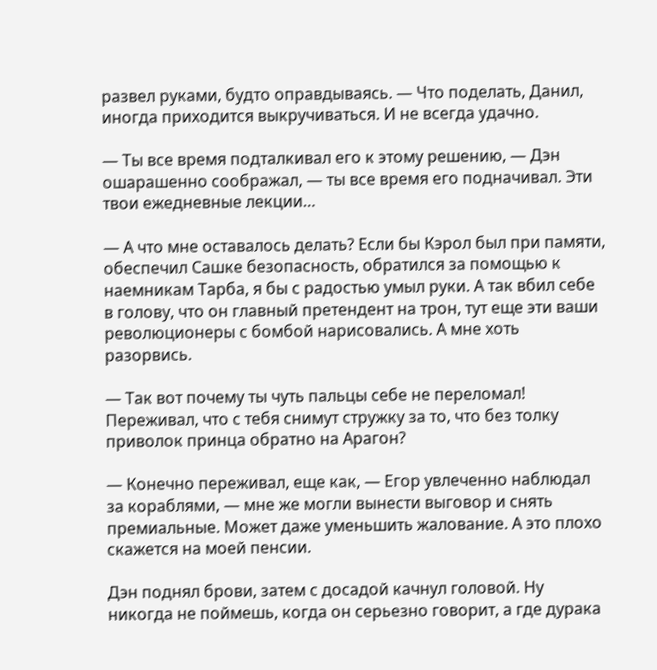развел руками, будто оправдываясь. — Что поделать, Данил, иногда приходится выкручиваться. И не всегда удачно.

— Ты все время подталкивал его к этому решению, — Дэн ошарашенно соображал, — ты все время его подначивал. Эти твои ежедневные лекции…

— А что мне оставалось делать? Если бы Кэрол был при памяти, обеспечил Сашке безопасность, обратился за помощью к наемникам Тарба, я бы с радостью умыл руки. А так вбил себе в голову, что он главный претендент на трон, тут еще эти ваши революционеры с бомбой нарисовались. А мне хоть разорвись.

— Так вот почему ты чуть пальцы себе не переломал! Переживал, что с тебя снимут стружку за то, что без толку приволок принца обратно на Арагон?

— Конечно переживал, еще как, — Егор увлеченно наблюдал за кораблями, — мне же могли вынести выговор и снять премиальные. Может даже уменьшить жалование. А это плохо скажется на моей пенсии.

Дэн поднял брови, затем с досадой качнул головой. Ну никогда не поймешь, когда он серьезно говорит, а где дурака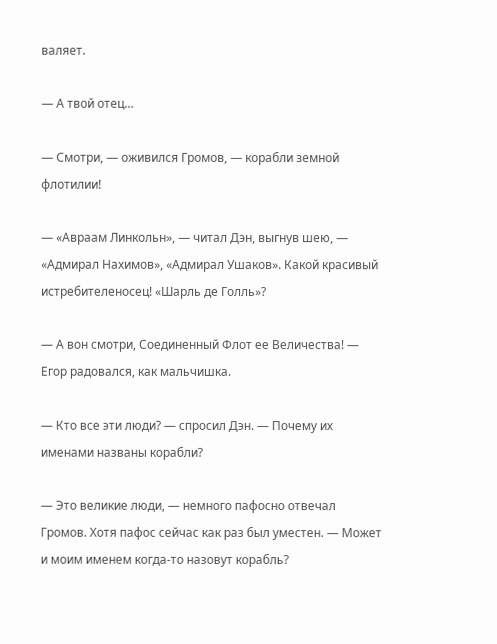валяет.

— А твой отец…

— Смотри, — оживился Громов, — корабли земной флотилии!

— «Авраам Линкольн», — читал Дэн, выгнув шею, — «Адмирал Нахимов», «Адмирал Ушаков». Какой красивый истребителеносец! «Шарль де Голль»?

— А вон смотри, Соединенный Флот ее Величества! — Егор радовался, как мальчишка.

— Кто все эти люди? — спросил Дэн. — Почему их именами названы корабли?

— Это великие люди, — немного пафосно отвечал Громов. Хотя пафос сейчас как раз был уместен. — Может и моим именем когда-то назовут корабль?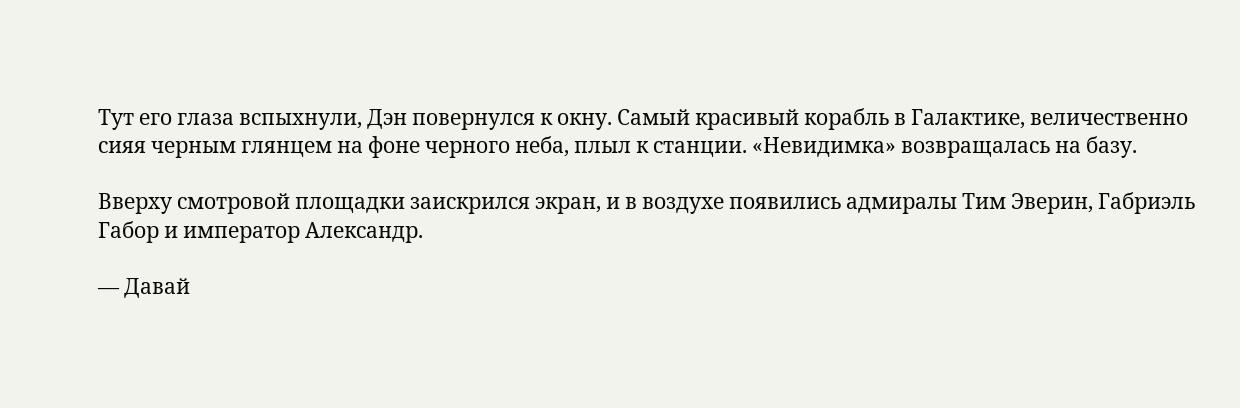Тут его глаза вспыхнули, Дэн повернулся к окну. Самый красивый корабль в Галактике, величественно сияя черным глянцем на фоне черного неба, плыл к станции. «Невидимка» возвращалась на базу.

Вверху смотровой площадки заискрился экран, и в воздухе появились адмиралы Тим Эверин, Габриэль Габор и император Александр.

— Давай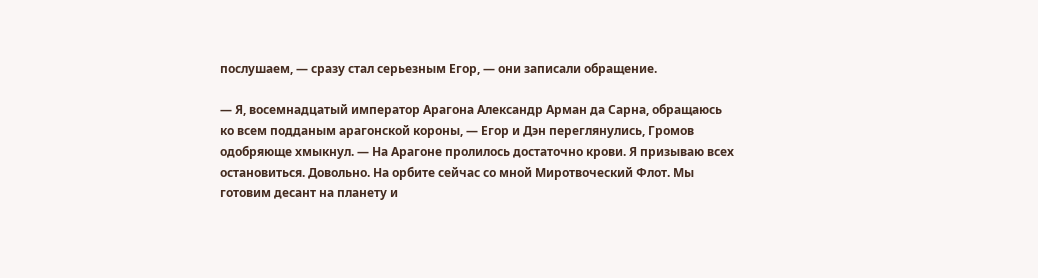послушаем, — сразу стал серьезным Егор, — они записали обращение.

— Я, восемнадцатый император Арагона Александр Арман да Сарна, обращаюсь ко всем подданым арагонской короны, — Егор и Дэн переглянулись, Громов одобряюще хмыкнул. — На Арагоне пролилось достаточно крови. Я призываю всех остановиться. Довольно. На орбите сейчас со мной Миротвоческий Флот. Мы готовим десант на планету и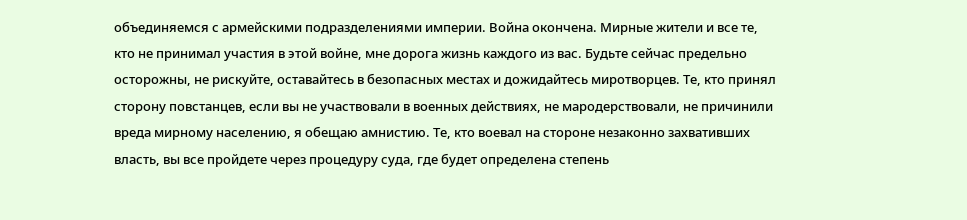объединяемся с армейскими подразделениями империи. Война окончена. Мирные жители и все те, кто не принимал участия в этой войне, мне дорога жизнь каждого из вас. Будьте сейчас предельно осторожны, не рискуйте, оставайтесь в безопасных местах и дожидайтесь миротворцев. Те, кто принял сторону повстанцев, если вы не участвовали в военных действиях, не мародерствовали, не причинили вреда мирному населению, я обещаю амнистию. Те, кто воевал на стороне незаконно захвативших власть, вы все пройдете через процедуру суда, где будет определена степень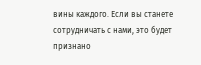вины каждого. Если вы станете сотрудничать с нами, это будет признано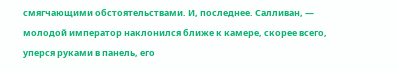смягчающими обстоятельствами. И, последнее. Салливан, — молодой император наклонился ближе к камере, скорее всего, уперся руками в панель, его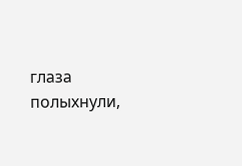глаза полыхнули,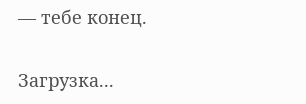— тебе конец.

Загрузка...